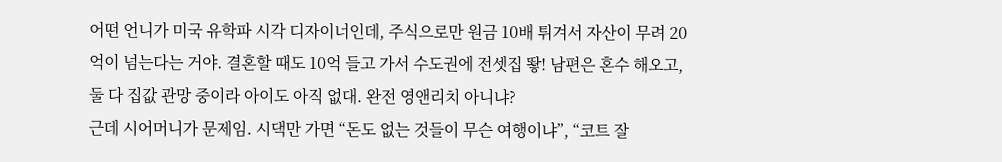어떤 언니가 미국 유학파 시각 디자이너인데, 주식으로만 원금 10배 튀겨서 자산이 무려 20억이 넘는다는 거야. 결혼할 때도 10억 들고 가서 수도권에 전셋집 뙇! 남편은 혼수 해오고, 둘 다 집값 관망 중이라 아이도 아직 없대. 완전 영앤리치 아니냐?
근데 시어머니가 문제임. 시댁만 가면 “돈도 없는 것들이 무슨 여행이냐”, “코트 잘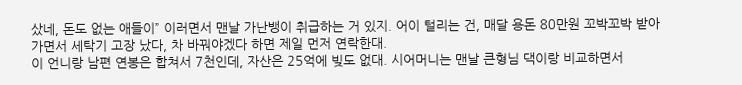샀네, 돈도 없는 애들이” 이러면서 맨날 가난뱅이 취급하는 거 있지. 어이 털리는 건, 매달 용돈 80만원 꼬박꼬박 받아가면서 세탁기 고장 났다, 차 바꿔야겠다 하면 제일 먼저 연락한대.
이 언니랑 남편 연봉은 합쳐서 7천인데, 자산은 25억에 빚도 없대. 시어머니는 맨날 큰형님 댁이랑 비교하면서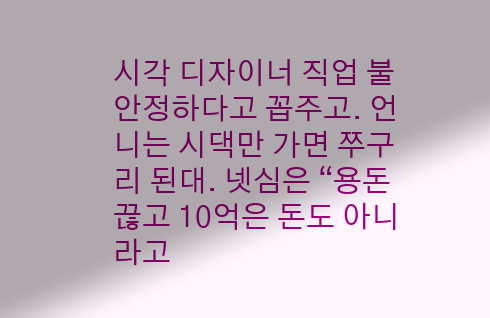시각 디자이너 직업 불안정하다고 꼽주고. 언니는 시댁만 가면 쭈구리 된대. 넷심은 “용돈 끊고 10억은 돈도 아니라고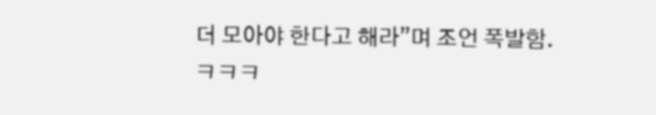더 모아야 한다고 해라”며 조언 폭발함. ㅋㅋㅋ